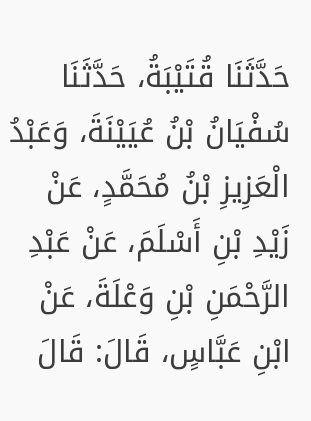حَدَّثَنَا قُتَيْبَةُ، حَدَّثَنَا سُفْيَانُ بْنُ عُيَيْنَةَ، وَعَبْدُ الْعَزِيزِ بْنُ مُحَمَّدٍ، عَنْ زَيْدِ بْنِ أَسْلَمَ، عَنْ عَبْدِ الرَّحْمَنِ بْنِ وَعْلَةَ، عَنْ ابْنِ عَبَّاسٍ، قَالَ: قَالَ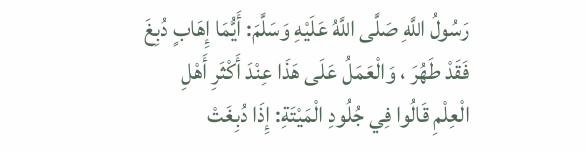رَسُولُ اللَّهِ صَلَّى اللَّهُ عَلَيْهِ وَسَلَّمَ: أَيُّمَا إِهَابٍ دُبِغَ فَقَدْ طَهُرَ ، وَالْعَمَلُ عَلَى هَذَا عِنْدَ أَكْثَرِ أَهْلِ الْعِلْمِ قَالُوا فِي جُلُودِ الْمَيْتَةِ: إِذَا دُبِغَتْ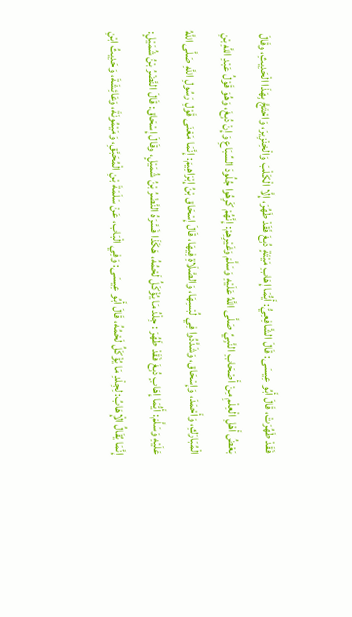فَقَدْ طَهُرَتْ، قَالَ أَبُو عِيسَى: قَالَ الشَّافِعِيُّ: أَيُّمَا إِهَابِ مَيْتَةٍ دُبِغَ فَقَدْ طَهُرَ، إِلَّا الْكَلْبَ وَالْخِنْزِيرَ، وَاحْتَجَّ بِهَذَا الْحَدِيثِ، وقَالَ بَعْضُ أَهْلِ الْعِلْمِ مِنْ أَصْحَابِ النَّبِيِّ صَلَّى اللَّهُ عَلَيْهِ وَسَلَّمَ وَغَيْرِهِمْ: إِنَّهُمْ كَرِهُوا جُلُودَ السِّبَاعِ وَإِنْ دُبِغَ، وَهُوَ قَوْلُ عَبْدِ اللَّهِ بْنِ الْمُبَارَكِ، وَأَحْمَدَ، وَإِسْحَاق، وَشَدَّدُوا فِي لُبْسِهَا، وَالصَّلَاةِ فِيهَا، قَالَ إِسْحَاق بْنُ إِبْرَاهِيمَ: إِنَّمَا مَعْنَى قَوْلِ رَسُولِ اللَّهِ صَلَّى اللَّهُ عَلَيْهِ وَسَلَّمَ: أَيُّمَا إِهَابٍ دُبِغَ فَقَدْ طَهُرَ : جِلْدُ مَا يُؤْكَلُ لَحْمُهُ، هَكَذَا فَسَّرَهُ النَّضْرُ بْنُ شُمَيْلٍ، وقَالَ إِسْحَاق: قَالَ النَّضْرُ بْنُ شُمَيْلٍ: إِنَّمَا يُقَالُ الْإِهَابُ: لِجِلْدِ مَا يُؤْكَلُ لَحْمُهُ، قَالَ أَبُو عِيسَى: وَفِي الْبَاب، عَنْ سَلَمَةَ بْنِ الْمُحَبَّقِ، وَمَيْمُونَةَ، وَعَائِشَةَ، وَحَدِيثُ ابْنِ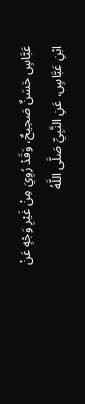عَبَّاسٍ حَسَنٌ صَحِيحٌ، وَقَدْ رُوِيَ مِنْ غَيْرِ وَجْهٍ عَنْ ابْنِ عَبَّاسٍ، عَنِ النَّبِيِّ صَلَّى اللَّهُ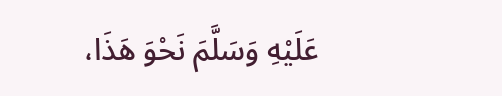عَلَيْهِ وَسَلَّمَ نَحْوَ هَذَا،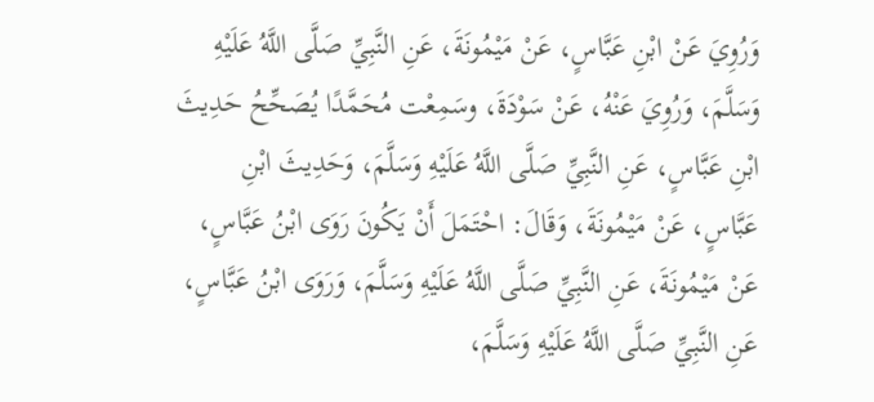وَرُوِيَ عَنْ ابْنِ عَبَّاسٍ، عَنْ مَيْمُونَةَ، عَنِ النَّبِيِّ صَلَّى اللَّهُ عَلَيْهِ وَسَلَّمَ، وَرُوِيَ عَنْهُ، عَنْ سَوْدَةَ، وسَمِعْت مُحَمَّدًا يُصَحِّحُ حَدِيثَ ابْنِ عَبَّاسٍ، عَنِ النَّبِيِّ صَلَّى اللَّهُ عَلَيْهِ وَسَلَّمَ، وَحَدِيثَ ابْنِ عَبَّاسٍ، عَنْ مَيْمُونَةَ، وَقَالَ: احْتَمَلَ أَنْ يَكُونَ رَوَى ابْنُ عَبَّاسٍ، عَنْ مَيْمُونَةَ، عَنِ النَّبِيِّ صَلَّى اللَّهُ عَلَيْهِ وَسَلَّمَ، وَرَوَى ابْنُ عَبَّاسٍ، عَنِ النَّبِيِّ صَلَّى اللَّهُ عَلَيْهِ وَسَلَّمَ،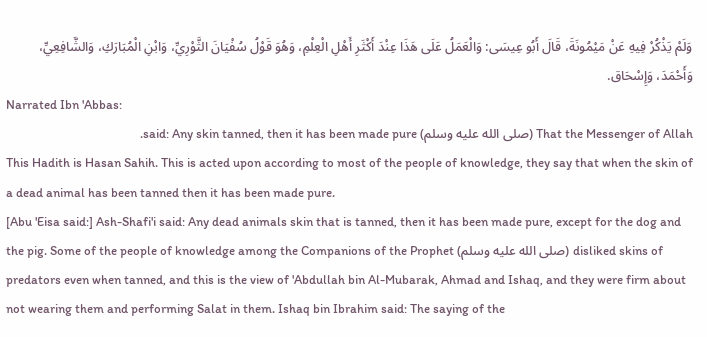وَلَمْ يَذْكُرْ فِيهِ عَنْ مَيْمُونَةَ، قَالَ أَبُو عِيسَى: وَالْعَمَلُ عَلَى هَذَا عِنْدَ أَكْثَرِ أَهْلِ الْعِلْمِ، وَهُوَ قَوْلُ سُفْيَانَ الثَّوْرِيِّ، وَابْنِ الْمُبَارَكِ، وَالشَّافِعِيِّ، وَأَحْمَدَ، وَإِسْحَاق.
Narrated Ibn 'Abbas:
That the Messenger of Allah (صلى الله عليه وسلم) said: Any skin tanned, then it has been made pure.
This Hadith is Hasan Sahih. This is acted upon according to most of the people of knowledge, they say that when the skin of a dead animal has been tanned then it has been made pure.
[Abu 'Eisa said:] Ash-Shafi'i said: Any dead animals skin that is tanned, then it has been made pure, except for the dog and the pig. Some of the people of knowledge among the Companions of the Prophet (صلى الله عليه وسلم) disliked skins of predators even when tanned, and this is the view of 'Abdullah bin Al-Mubarak, Ahmad and Ishaq, and they were firm about not wearing them and performing Salat in them. Ishaq bin Ibrahim said: The saying of the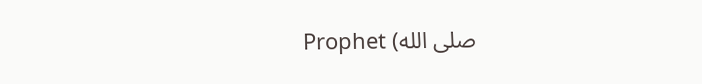Prophet (صلى الله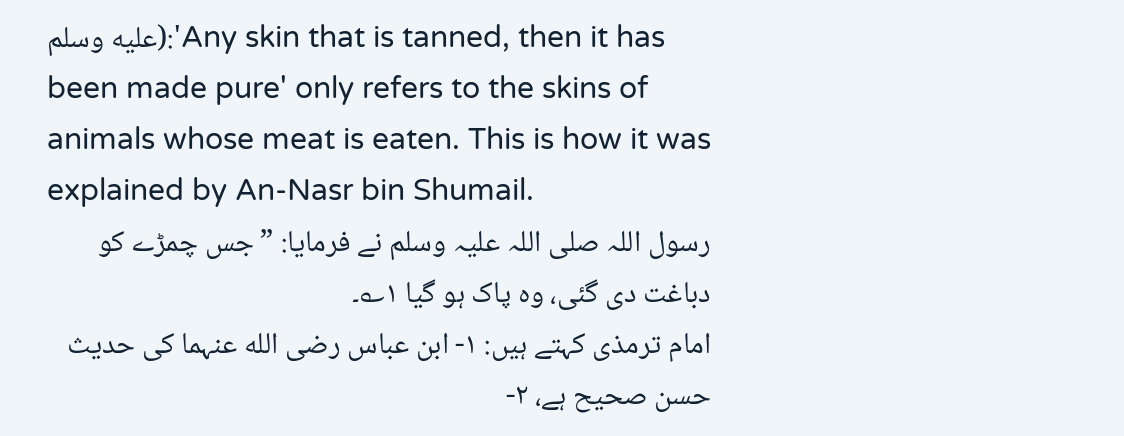عليه وسلم):'Any skin that is tanned, then it has been made pure' only refers to the skins of animals whose meat is eaten. This is how it was explained by An-Nasr bin Shumail.
رسول اللہ صلی اللہ علیہ وسلم نے فرمایا: ”جس چمڑے کو دباغت دی گئی، وہ پاک ہو گیا ۱؎۔
امام ترمذی کہتے ہیں: ۱- ابن عباس رضی الله عنہما کی حدیث حسن صحیح ہے، ۲-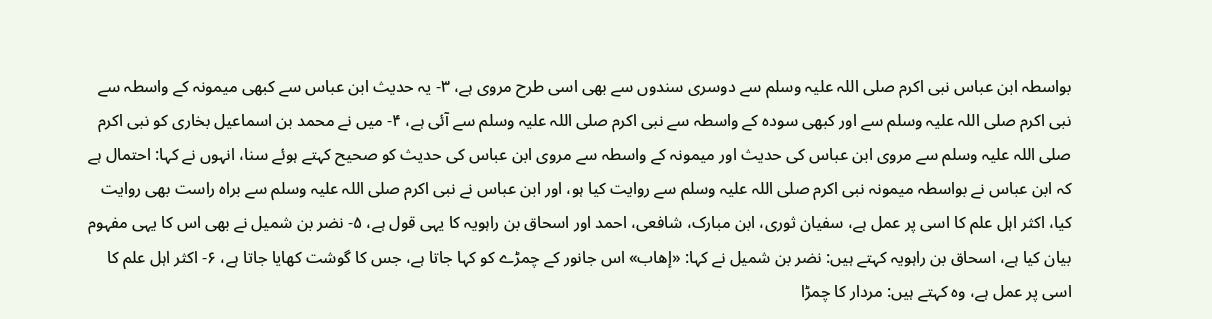بواسطہ ابن عباس نبی اکرم صلی اللہ علیہ وسلم سے دوسری سندوں سے بھی اسی طرح مروی ہے، ۳- یہ حدیث ابن عباس سے کبھی میمونہ کے واسطہ سے نبی اکرم صلی اللہ علیہ وسلم سے اور کبھی سودہ کے واسطہ سے نبی اکرم صلی اللہ علیہ وسلم سے آئی ہے، ۴- میں نے محمد بن اسماعیل بخاری کو نبی اکرم صلی اللہ علیہ وسلم سے مروی ابن عباس کی حدیث اور میمونہ کے واسطہ سے مروی ابن عباس کی حدیث کو صحیح کہتے ہوئے سنا، انہوں نے کہا: احتمال ہے کہ ابن عباس نے بواسطہ میمونہ نبی اکرم صلی اللہ علیہ وسلم سے روایت کیا ہو، اور ابن عباس نے نبی اکرم صلی اللہ علیہ وسلم سے براہ راست بھی روایت کیا، اکثر اہل علم کا اسی پر عمل ہے، سفیان ثوری، ابن مبارک، شافعی، احمد اور اسحاق بن راہویہ کا یہی قول ہے، ۵- نضر بن شمیل نے بھی اس کا یہی مفہوم بیان کیا ہے، اسحاق بن راہویہ کہتے ہیں: نضر بن شمیل نے کہا: «إهاب» اس جانور کے چمڑے کو کہا جاتا ہے، جس کا گوشت کھایا جاتا ہے، ۶- اکثر اہل علم کا اسی پر عمل ہے، وہ کہتے ہیں: مردار کا چمڑا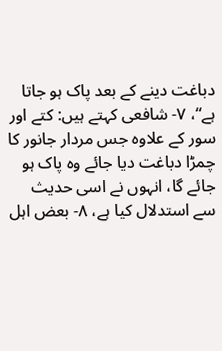دباغت دینے کے بعد پاک ہو جاتا ہے“، ۷- شافعی کہتے ہیں: کتے اور سور کے علاوہ جس مردار جانور کا چمڑا دباغت دیا جائے وہ پاک ہو جائے گا، انہوں نے اسی حدیث سے استدلال کیا ہے، ۸- بعض اہل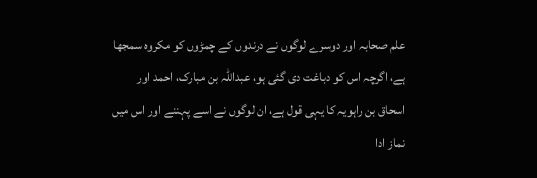علم صحابہ اور دوسرے لوگوں نے درندوں کے چمڑوں کو مکروہ سمجھا ہے، اگرچہ اس کو دباغت دی گئی ہو، عبداللہ بن مبارک، احمد اور اسحاق بن راہویہ کا یہی قول ہے، ان لوگوں نے اسے پہننے اور اس میں نماز ادا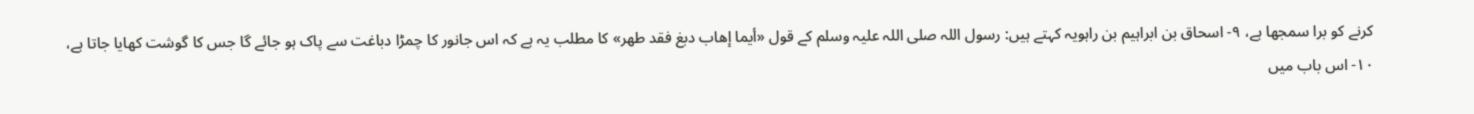کرنے کو برا سمجھا ہے، ۹- اسحاق بن ابراہیم بن راہویہ کہتے ہیں: رسول اللہ صلی اللہ علیہ وسلم کے قول «أيما إهاب دبغ فقد طهر» کا مطلب یہ ہے کہ اس جانور کا چمڑا دباغت سے پاک ہو جائے گا جس کا گوشت کھایا جاتا ہے، ۱۰- اس باب میں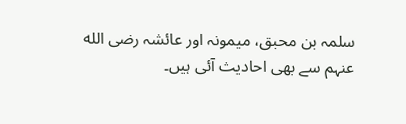سلمہ بن محبق، میمونہ اور عائشہ رضی الله عنہم سے بھی احادیث آئی ہیں۔